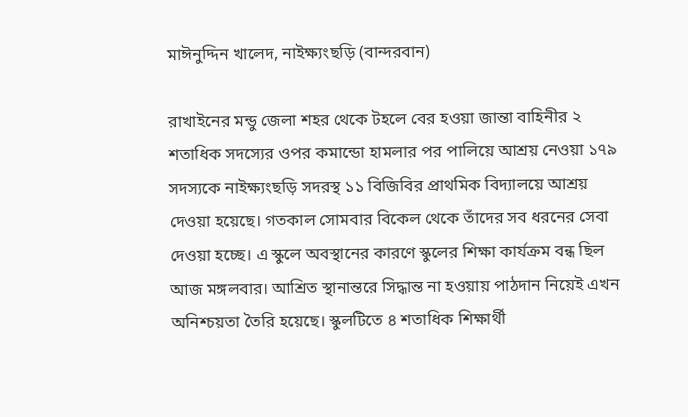মাঈনুদ্দিন খালেদ, নাইক্ষ্যংছড়ি (বান্দরবান)

রাখাইনের মন্ডু জেলা শহর থেকে টহলে বের হওয়া জান্তা বাহিনীর ২ শতাধিক সদস্যের ওপর কমান্ডো হামলার পর পালিয়ে আশ্রয় নেওয়া ১৭৯ সদস্যকে নাইক্ষ্যংছড়ি সদরস্থ ১১ বিজিবির প্রাথমিক বিদ্যালয়ে আশ্রয় দেওয়া হয়েছে। গতকাল সোমবার বিকেল থেকে তাঁদের সব ধরনের সেবা দেওয়া হচ্ছে। এ স্কুলে অবস্থানের কারণে স্কুলের শিক্ষা কার্যক্রম বন্ধ ছিল আজ মঙ্গলবার। আশ্রিত স্থানান্তরে সিদ্ধান্ত না হওয়ায় পাঠদান নিয়েই এখন অনিশ্চয়তা তৈরি হয়েছে। স্কুলটিতে ৪ শতাধিক শিক্ষার্থী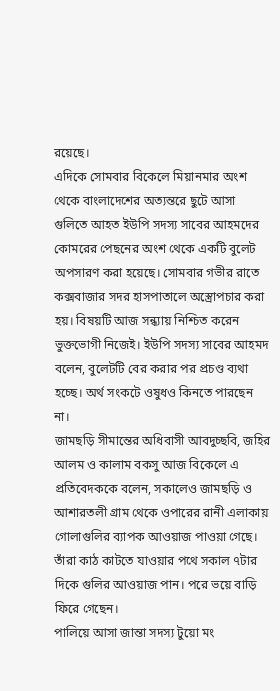রয়েছে।
এদিকে সোমবার বিকেলে মিয়ানমার অংশ থেকে বাংলাদেশের অত্যন্তরে ছুটে আসা গুলিতে আহত ইউপি সদস্য সাবের আহমদের কোমরের পেছনের অংশ থেকে একটি বুলেট অপসারণ করা হয়েছে। সোমবার গভীর রাতে কক্সবাজার সদর হাসপাতালে অস্ত্রোপচার করা হয়। বিষয়টি আজ সন্ধ্যায় নিশ্চিত করেন ভুক্তভোগী নিজেই। ইউপি সদস্য সাবের আহমদ বলেন, বুলেটটি বের করার পর প্রচণ্ড ব্যথা হচ্ছে। অর্থ সংকটে ওষুধও কিনতে পারছেন না।
জামছড়ি সীমান্তের অধিবাসী আবদুচ্ছবি, জহির আলম ও কালাম বকসু আজ বিকেলে এ প্রতিবেদককে বলেন, সকালেও জামছড়ি ও আশারতলী গ্রাম থেকে ওপারের রানী এলাকায় গোলাগুলির ব্যাপক আওয়াজ পাওয়া গেছে। তাঁরা কাঠ কাটতে যাওয়ার পথে সকাল ৭টার দিকে গুলির আওয়াজ পান। পরে ভয়ে বাড়ি ফিরে গেছেন।
পালিয়ে আসা জান্তা সদস্য টুয়ো মং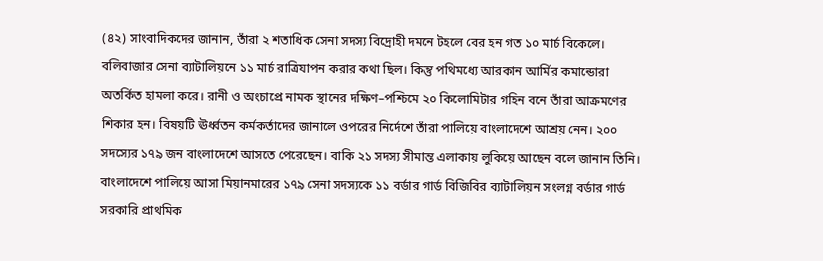(৪২) সাংবাদিকদের জানান, তাঁরা ২ শতাধিক সেনা সদস্য বিদ্রোহী দমনে টহলে বের হন গত ১০ মার্চ বিকেলে। বলিবাজার সেনা ব্যাটালিয়নে ১১ মার্চ রাত্রিযাপন করার কথা ছিল। কিন্তু পথিমধ্যে আরকান আর্মির কমান্ডোরা অতর্কিত হামলা করে। রানী ও অংচাপ্রে নামক স্থানের দক্ষিণ–পশ্চিমে ২০ কিলোমিটার গহিন বনে তাঁরা আক্রমণের শিকার হন। বিষয়টি ঊর্ধ্বতন কর্মকর্তাদের জানালে ওপরের নির্দেশে তাঁরা পালিয়ে বাংলাদেশে আশ্রয় নেন। ২০০ সদস্যের ১৭৯ জন বাংলাদেশে আসতে পেরেছেন। বাকি ২১ সদস্য সীমান্ত এলাকায় লুকিয়ে আছেন বলে জানান তিনি।
বাংলাদেশে পালিয়ে আসা মিয়ানমারের ১৭৯ সেনা সদস্যকে ১১ বর্ডার গার্ড বিজিবির ব্যাটালিয়ন সংলগ্ন বর্ডার গার্ড সরকারি প্রাথমিক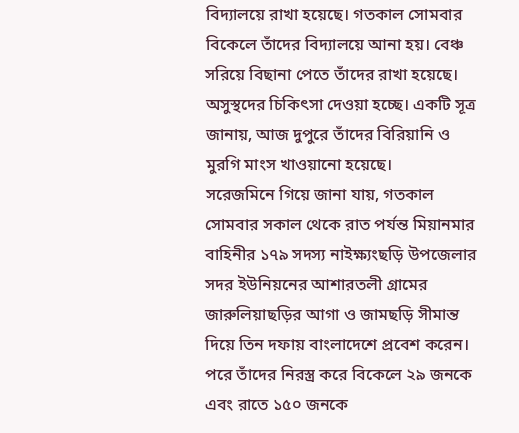বিদ্যালয়ে রাখা হয়েছে। গতকাল সোমবার বিকেলে তাঁদের বিদ্যালয়ে আনা হয়। বেঞ্চ সরিয়ে বিছানা পেতে তাঁদের রাখা হয়েছে। অসুস্থদের চিকিৎসা দেওয়া হচ্ছে। একটি সূত্র জানায়, আজ দুপুরে তাঁদের বিরিয়ানি ও মুরগি মাংস খাওয়ানো হয়েছে।
সরেজমিনে গিয়ে জানা যায়, গতকাল সোমবার সকাল থেকে রাত পর্যন্ত মিয়ানমার বাহিনীর ১৭৯ সদস্য নাইক্ষ্যংছড়ি উপজেলার সদর ইউনিয়নের আশারতলী গ্রামের জারুলিয়াছড়ির আগা ও জামছড়ি সীমান্ত দিয়ে তিন দফায় বাংলাদেশে প্রবেশ করেন। পরে তাঁদের নিরস্ত্র করে বিকেলে ২৯ জনকে এবং রাতে ১৫০ জনকে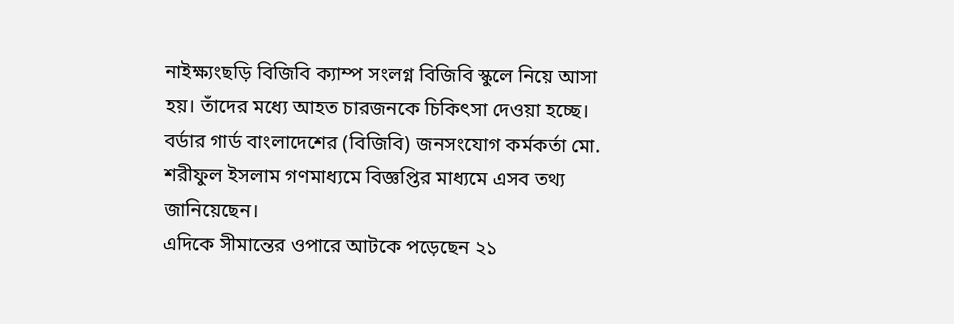নাইক্ষ্যংছড়ি বিজিবি ক্যাম্প সংলগ্ন বিজিবি স্কুলে নিয়ে আসা হয়। তাঁদের মধ্যে আহত চারজনকে চিকিৎসা দেওয়া হচ্ছে।
বর্ডার গার্ড বাংলাদেশের (বিজিবি) জনসংযোগ কর্মকর্তা মো. শরীফুল ইসলাম গণমাধ্যমে বিজ্ঞপ্তির মাধ্যমে এসব তথ্য জানিয়েছেন।
এদিকে সীমান্তের ওপারে আটকে পড়েছেন ২১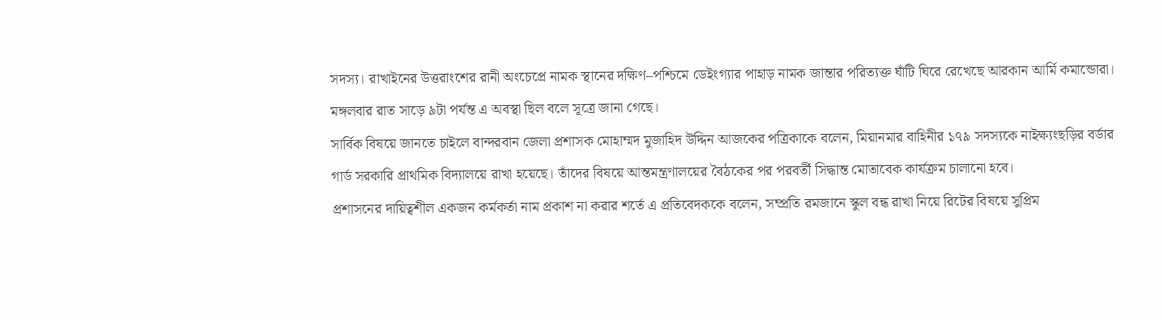সদস্য। রাখাইনের উত্তরাংশের রানী অংচেপ্রে নামক স্থানের দক্ষিণ–পশ্চিমে ডেইংগ্যার পাহাড় নামক জান্তার পরিত্যক্ত ঘাঁটি ঘিরে রেখেছে আরকান আর্মি কমান্ডোরা। মঙ্গলবার রাত সাড়ে ৯টা পর্যন্ত এ অবস্থা ছিল বলে সূত্রে জানা গেছে।
সার্বিক বিষয়ে জানতে চাইলে বান্দরবান জেলা প্রশাসক মোহাম্মদ মুজাহিদ উদ্দিন আজকের পত্রিকাকে বলেন, মিয়ানমার বাহিনীর ১৭৯ সদস্যকে নাইক্ষ্যংছড়ির বর্ডার গার্ড সরকারি প্রাথমিক বিদ্যালয়ে রাখা হয়েছে। তাঁদের বিষয়ে আন্তমন্ত্রণালয়ের বৈঠকের পর পরবর্তী সিদ্ধান্ত মোতাবেক কার্যক্রম চালানো হবে।
প্রশাসনের দায়িত্বশীল একজন কর্মকর্তা নাম প্রকাশ না করার শর্তে এ প্রতিবেদককে বলেন, সম্প্রতি রমজানে স্কুল বন্ধ রাখা নিয়ে রিটের বিষয়ে সুপ্রিম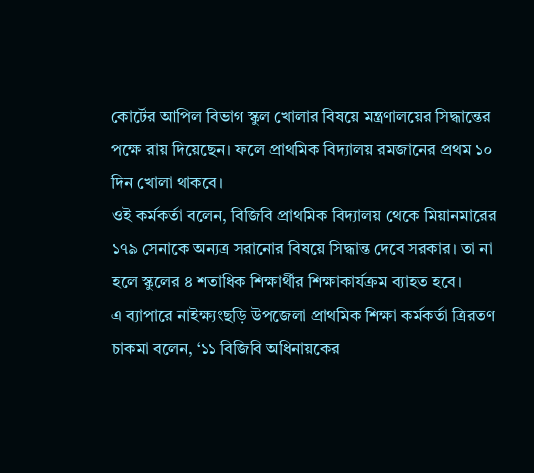কোর্টের আপিল বিভাগ স্কুল খোলার বিষয়ে মন্ত্রণালয়ের সিদ্ধান্তের পক্ষে রায় দিয়েছেন। ফলে প্রাথমিক বিদ্যালয় রমজানের প্রথম ১০ দিন খোলা থাকবে।
ওই কর্মকর্তা বলেন, বিজিবি প্রাথমিক বিদ্যালয় থেকে মিয়ানমারের ১৭৯ সেনাকে অন্যত্র সরানোর বিষয়ে সিদ্ধান্ত দেবে সরকার। তা না হলে স্কুলের ৪ শতাধিক শিক্ষার্থীর শিক্ষাকার্যক্রম ব্যাহত হবে।
এ ব্যাপারে নাইক্ষ্যংছড়ি উপজেলা প্রাথমিক শিক্ষা কর্মকর্তা ত্রিরতণ চাকমা বলেন, ‘১১ বিজিবি অধিনায়কের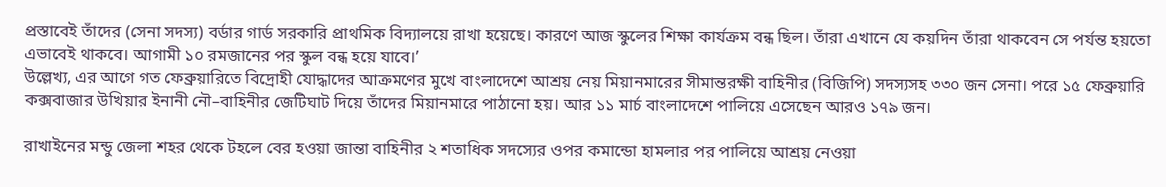প্রস্তাবেই তাঁদের (সেনা সদস্য) বর্ডার গার্ড সরকারি প্রাথমিক বিদ্যালয়ে রাখা হয়েছে। কারণে আজ স্কুলের শিক্ষা কার্যক্রম বন্ধ ছিল। তাঁরা এখানে যে কয়দিন তাঁরা থাকবেন সে পর্যন্ত হয়তো এভাবেই থাকবে। আগামী ১০ রমজানের পর স্কুল বন্ধ হয়ে যাবে।’
উল্লেখ্য, এর আগে গত ফেব্রুয়ারিতে বিদ্রোহী যোদ্ধাদের আক্রমণের মুখে বাংলাদেশে আশ্রয় নেয় মিয়ানমারের সীমান্তরক্ষী বাহিনীর (বিজিপি) সদস্যসহ ৩৩০ জন সেনা। পরে ১৫ ফেব্রুয়ারি কক্সবাজার উখিয়ার ইনানী নৌ–বাহিনীর জেটিঘাট দিয়ে তাঁদের মিয়ানমারে পাঠানো হয়। আর ১১ মার্চ বাংলাদেশে পালিয়ে এসেছেন আরও ১৭৯ জন।

রাখাইনের মন্ডু জেলা শহর থেকে টহলে বের হওয়া জান্তা বাহিনীর ২ শতাধিক সদস্যের ওপর কমান্ডো হামলার পর পালিয়ে আশ্রয় নেওয়া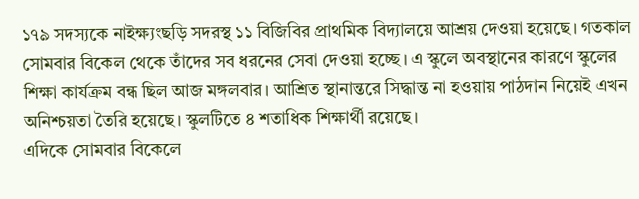১৭৯ সদস্যকে নাইক্ষ্যংছড়ি সদরস্থ ১১ বিজিবির প্রাথমিক বিদ্যালয়ে আশ্রয় দেওয়া হয়েছে। গতকাল সোমবার বিকেল থেকে তাঁদের সব ধরনের সেবা দেওয়া হচ্ছে। এ স্কুলে অবস্থানের কারণে স্কুলের শিক্ষা কার্যক্রম বন্ধ ছিল আজ মঙ্গলবার। আশ্রিত স্থানান্তরে সিদ্ধান্ত না হওয়ায় পাঠদান নিয়েই এখন অনিশ্চয়তা তৈরি হয়েছে। স্কুলটিতে ৪ শতাধিক শিক্ষার্থী রয়েছে।
এদিকে সোমবার বিকেলে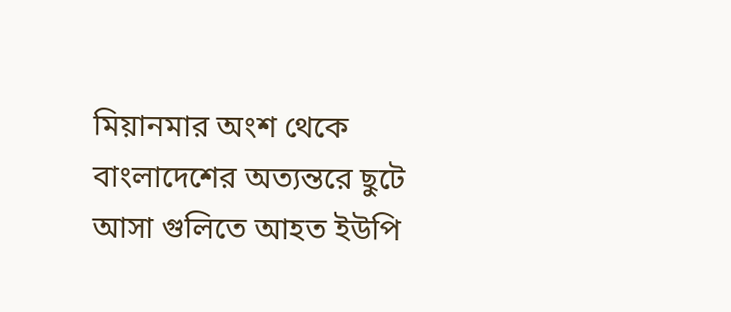মিয়ানমার অংশ থেকে বাংলাদেশের অত্যন্তরে ছুটে আসা গুলিতে আহত ইউপি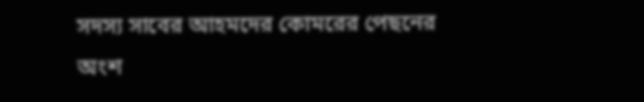সদস্য সাবের আহমদের কোমরের পেছনের অংশ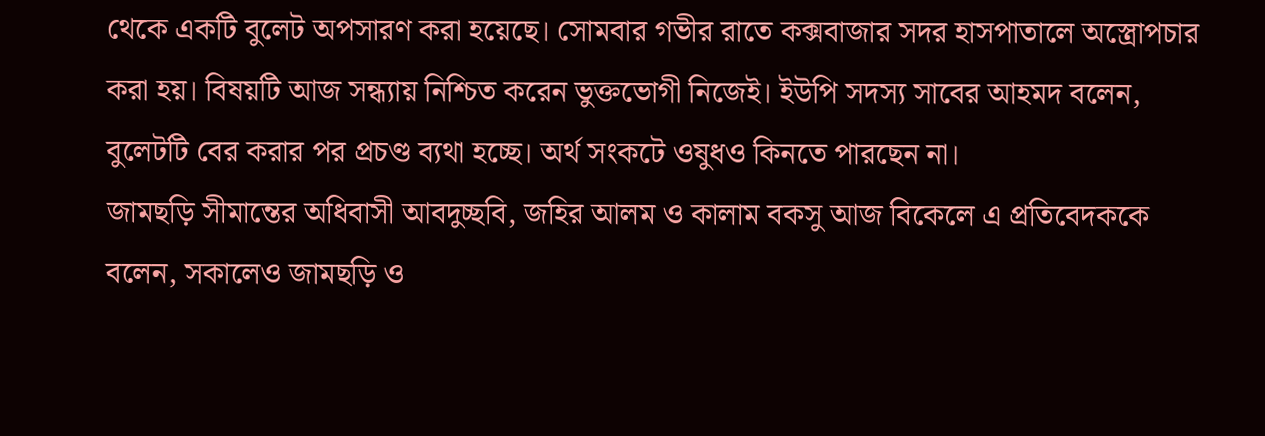থেকে একটি বুলেট অপসারণ করা হয়েছে। সোমবার গভীর রাতে কক্সবাজার সদর হাসপাতালে অস্ত্রোপচার করা হয়। বিষয়টি আজ সন্ধ্যায় নিশ্চিত করেন ভুক্তভোগী নিজেই। ইউপি সদস্য সাবের আহমদ বলেন, বুলেটটি বের করার পর প্রচণ্ড ব্যথা হচ্ছে। অর্থ সংকটে ওষুধও কিনতে পারছেন না।
জামছড়ি সীমান্তের অধিবাসী আবদুচ্ছবি, জহির আলম ও কালাম বকসু আজ বিকেলে এ প্রতিবেদককে বলেন, সকালেও জামছড়ি ও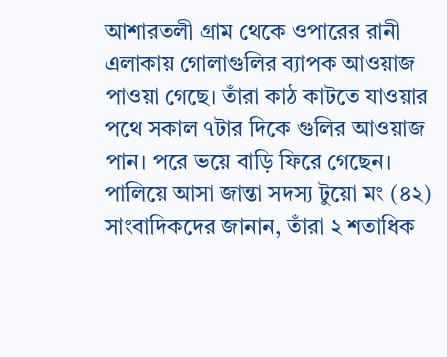আশারতলী গ্রাম থেকে ওপারের রানী এলাকায় গোলাগুলির ব্যাপক আওয়াজ পাওয়া গেছে। তাঁরা কাঠ কাটতে যাওয়ার পথে সকাল ৭টার দিকে গুলির আওয়াজ পান। পরে ভয়ে বাড়ি ফিরে গেছেন।
পালিয়ে আসা জান্তা সদস্য টুয়ো মং (৪২) সাংবাদিকদের জানান, তাঁরা ২ শতাধিক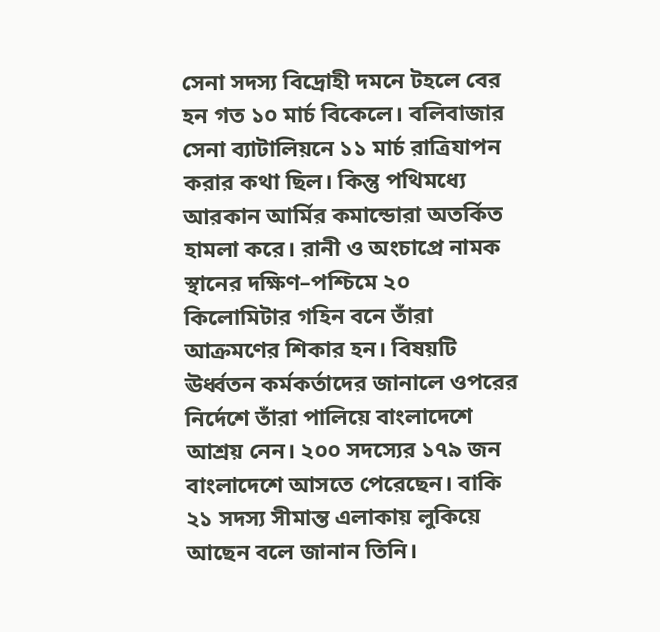সেনা সদস্য বিদ্রোহী দমনে টহলে বের হন গত ১০ মার্চ বিকেলে। বলিবাজার সেনা ব্যাটালিয়নে ১১ মার্চ রাত্রিযাপন করার কথা ছিল। কিন্তু পথিমধ্যে আরকান আর্মির কমান্ডোরা অতর্কিত হামলা করে। রানী ও অংচাপ্রে নামক স্থানের দক্ষিণ–পশ্চিমে ২০ কিলোমিটার গহিন বনে তাঁরা আক্রমণের শিকার হন। বিষয়টি ঊর্ধ্বতন কর্মকর্তাদের জানালে ওপরের নির্দেশে তাঁরা পালিয়ে বাংলাদেশে আশ্রয় নেন। ২০০ সদস্যের ১৭৯ জন বাংলাদেশে আসতে পেরেছেন। বাকি ২১ সদস্য সীমান্ত এলাকায় লুকিয়ে আছেন বলে জানান তিনি।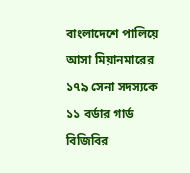বাংলাদেশে পালিয়ে আসা মিয়ানমারের ১৭৯ সেনা সদস্যকে ১১ বর্ডার গার্ড বিজিবির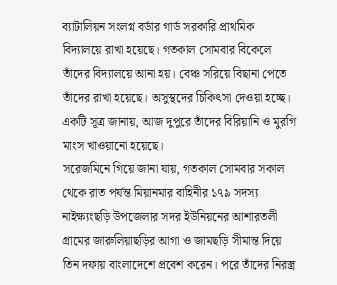ব্যাটালিয়ন সংলগ্ন বর্ডার গার্ড সরকারি প্রাথমিক বিদ্যালয়ে রাখা হয়েছে। গতকাল সোমবার বিকেলে তাঁদের বিদ্যালয়ে আনা হয়। বেঞ্চ সরিয়ে বিছানা পেতে তাঁদের রাখা হয়েছে। অসুস্থদের চিকিৎসা দেওয়া হচ্ছে। একটি সূত্র জানায়, আজ দুপুরে তাঁদের বিরিয়ানি ও মুরগি মাংস খাওয়ানো হয়েছে।
সরেজমিনে গিয়ে জানা যায়, গতকাল সোমবার সকাল থেকে রাত পর্যন্ত মিয়ানমার বাহিনীর ১৭৯ সদস্য নাইক্ষ্যংছড়ি উপজেলার সদর ইউনিয়নের আশারতলী গ্রামের জারুলিয়াছড়ির আগা ও জামছড়ি সীমান্ত দিয়ে তিন দফায় বাংলাদেশে প্রবেশ করেন। পরে তাঁদের নিরস্ত্র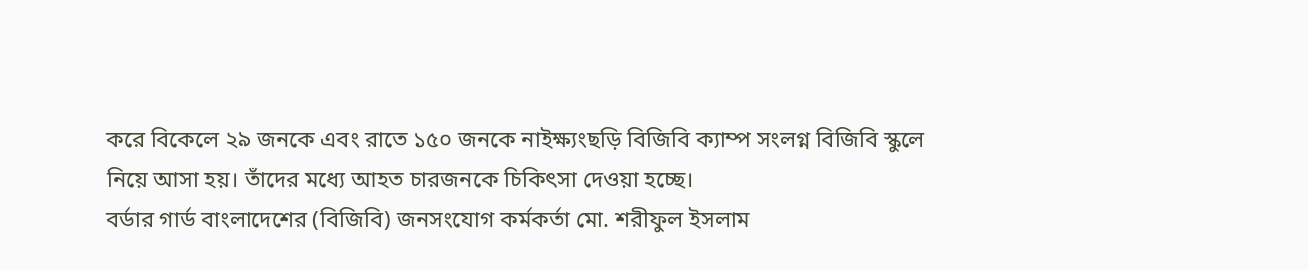করে বিকেলে ২৯ জনকে এবং রাতে ১৫০ জনকে নাইক্ষ্যংছড়ি বিজিবি ক্যাম্প সংলগ্ন বিজিবি স্কুলে নিয়ে আসা হয়। তাঁদের মধ্যে আহত চারজনকে চিকিৎসা দেওয়া হচ্ছে।
বর্ডার গার্ড বাংলাদেশের (বিজিবি) জনসংযোগ কর্মকর্তা মো. শরীফুল ইসলাম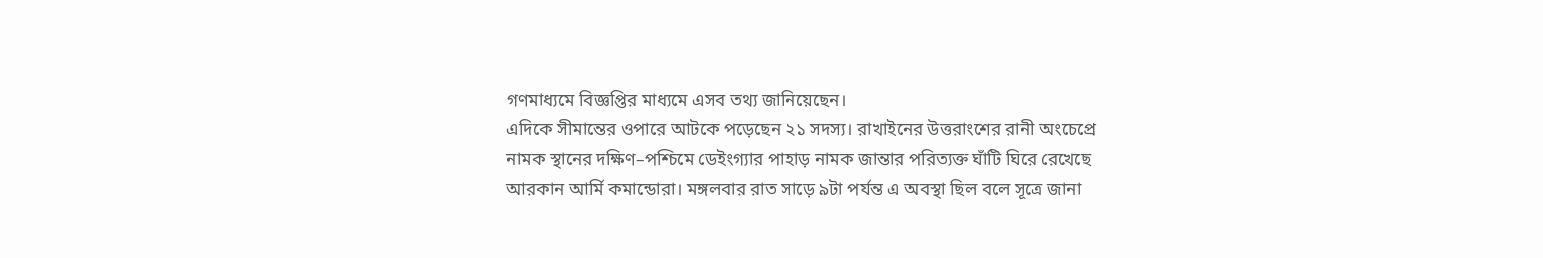গণমাধ্যমে বিজ্ঞপ্তির মাধ্যমে এসব তথ্য জানিয়েছেন।
এদিকে সীমান্তের ওপারে আটকে পড়েছেন ২১ সদস্য। রাখাইনের উত্তরাংশের রানী অংচেপ্রে নামক স্থানের দক্ষিণ–পশ্চিমে ডেইংগ্যার পাহাড় নামক জান্তার পরিত্যক্ত ঘাঁটি ঘিরে রেখেছে আরকান আর্মি কমান্ডোরা। মঙ্গলবার রাত সাড়ে ৯টা পর্যন্ত এ অবস্থা ছিল বলে সূত্রে জানা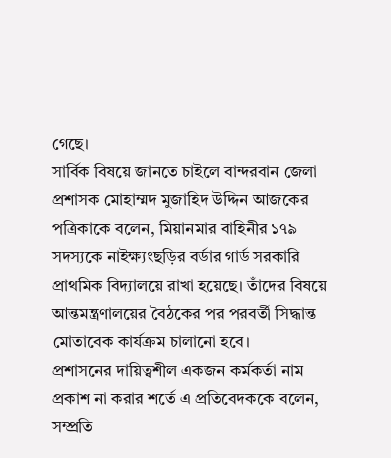গেছে।
সার্বিক বিষয়ে জানতে চাইলে বান্দরবান জেলা প্রশাসক মোহাম্মদ মুজাহিদ উদ্দিন আজকের পত্রিকাকে বলেন, মিয়ানমার বাহিনীর ১৭৯ সদস্যকে নাইক্ষ্যংছড়ির বর্ডার গার্ড সরকারি প্রাথমিক বিদ্যালয়ে রাখা হয়েছে। তাঁদের বিষয়ে আন্তমন্ত্রণালয়ের বৈঠকের পর পরবর্তী সিদ্ধান্ত মোতাবেক কার্যক্রম চালানো হবে।
প্রশাসনের দায়িত্বশীল একজন কর্মকর্তা নাম প্রকাশ না করার শর্তে এ প্রতিবেদককে বলেন, সম্প্রতি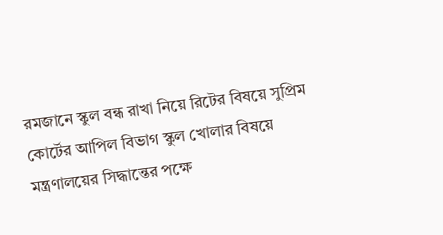রমজানে স্কুল বন্ধ রাখা নিয়ে রিটের বিষয়ে সুপ্রিম কোর্টের আপিল বিভাগ স্কুল খোলার বিষয়ে মন্ত্রণালয়ের সিদ্ধান্তের পক্ষে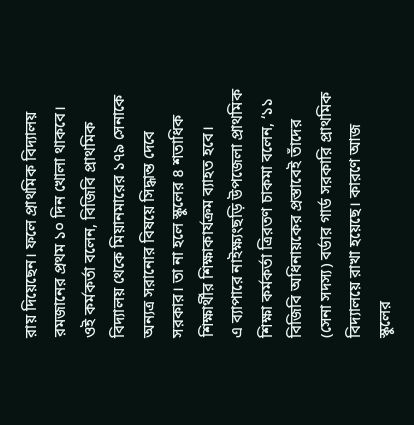রায় দিয়েছেন। ফলে প্রাথমিক বিদ্যালয় রমজানের প্রথম ১০ দিন খোলা থাকবে।
ওই কর্মকর্তা বলেন, বিজিবি প্রাথমিক বিদ্যালয় থেকে মিয়ানমারের ১৭৯ সেনাকে অন্যত্র সরানোর বিষয়ে সিদ্ধান্ত দেবে সরকার। তা না হলে স্কুলের ৪ শতাধিক শিক্ষার্থীর শিক্ষাকার্যক্রম ব্যাহত হবে।
এ ব্যাপারে নাইক্ষ্যংছড়ি উপজেলা প্রাথমিক শিক্ষা কর্মকর্তা ত্রিরতণ চাকমা বলেন, ‘১১ বিজিবি অধিনায়কের প্রস্তাবেই তাঁদের (সেনা সদস্য) বর্ডার গার্ড সরকারি প্রাথমিক বিদ্যালয়ে রাখা হয়েছে। কারণে আজ স্কুলের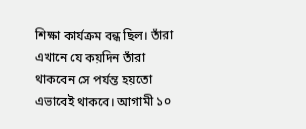শিক্ষা কার্যক্রম বন্ধ ছিল। তাঁরা এখানে যে কয়দিন তাঁরা থাকবেন সে পর্যন্ত হয়তো এভাবেই থাকবে। আগামী ১০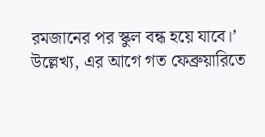রমজানের পর স্কুল বন্ধ হয়ে যাবে।’
উল্লেখ্য, এর আগে গত ফেব্রুয়ারিতে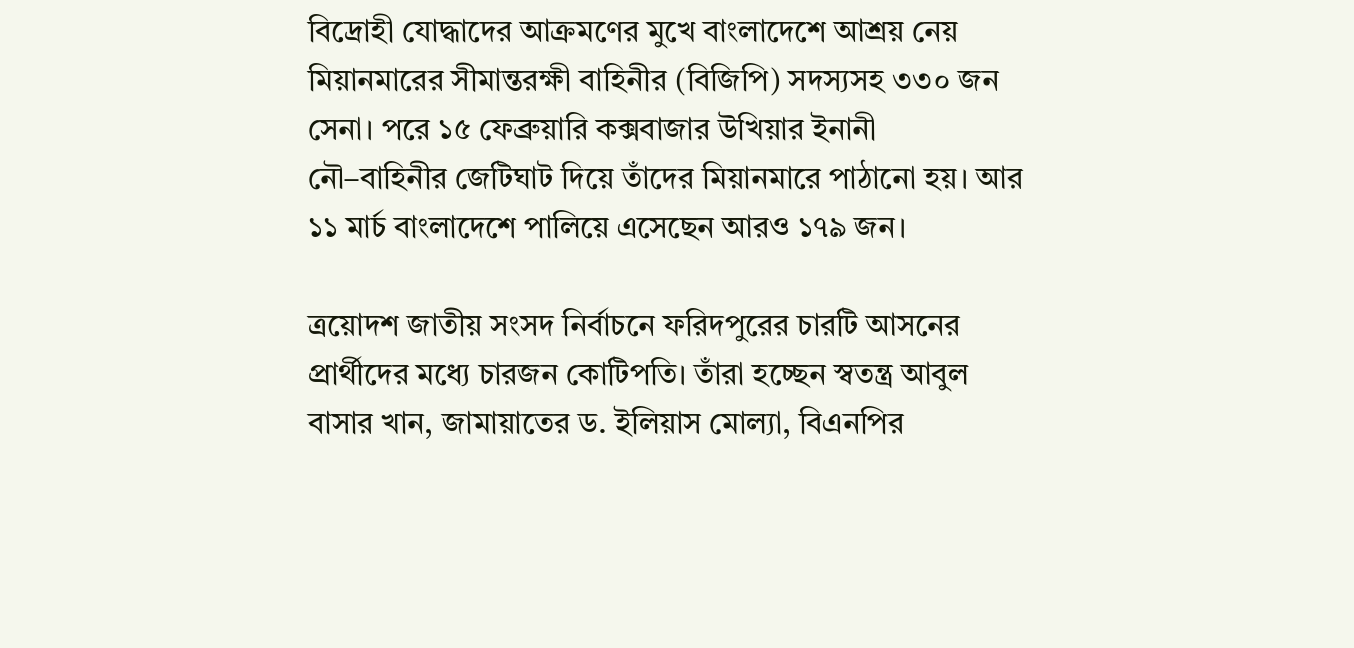বিদ্রোহী যোদ্ধাদের আক্রমণের মুখে বাংলাদেশে আশ্রয় নেয় মিয়ানমারের সীমান্তরক্ষী বাহিনীর (বিজিপি) সদস্যসহ ৩৩০ জন সেনা। পরে ১৫ ফেব্রুয়ারি কক্সবাজার উখিয়ার ইনানী নৌ–বাহিনীর জেটিঘাট দিয়ে তাঁদের মিয়ানমারে পাঠানো হয়। আর ১১ মার্চ বাংলাদেশে পালিয়ে এসেছেন আরও ১৭৯ জন।

ত্রয়োদশ জাতীয় সংসদ নির্বাচনে ফরিদপুরের চারটি আসনের প্রার্থীদের মধ্যে চারজন কোটিপতি। তাঁরা হচ্ছেন স্বতন্ত্র আবুল বাসার খান, জামায়াতের ড. ইলিয়াস মোল্যা, বিএনপির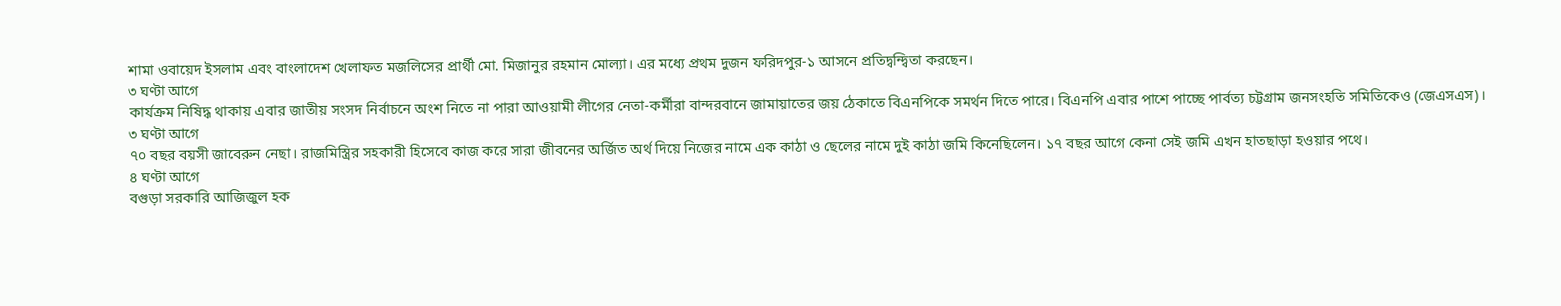শামা ওবায়েদ ইসলাম এবং বাংলাদেশ খেলাফত মজলিসের প্রার্থী মো. মিজানুর রহমান মোল্যা। এর মধ্যে প্রথম দুজন ফরিদপুর-১ আসনে প্রতিদ্বন্দ্বিতা করছেন।
৩ ঘণ্টা আগে
কার্যক্রম নিষিদ্ধ থাকায় এবার জাতীয় সংসদ নির্বাচনে অংশ নিতে না পারা আওয়ামী লীগের নেতা-কর্মীরা বান্দরবানে জামায়াতের জয় ঠেকাতে বিএনপিকে সমর্থন দিতে পারে। বিএনপি এবার পাশে পাচ্ছে পার্বত্য চট্টগ্রাম জনসংহতি সমিতিকেও (জেএসএস)।
৩ ঘণ্টা আগে
৭০ বছর বয়সী জাবেরুন নেছা। রাজমিস্ত্রির সহকারী হিসেবে কাজ করে সারা জীবনের অর্জিত অর্থ দিয়ে নিজের নামে এক কাঠা ও ছেলের নামে দুই কাঠা জমি কিনেছিলেন। ১৭ বছর আগে কেনা সেই জমি এখন হাতছাড়া হওয়ার পথে।
৪ ঘণ্টা আগে
বগুড়া সরকারি আজিজুল হক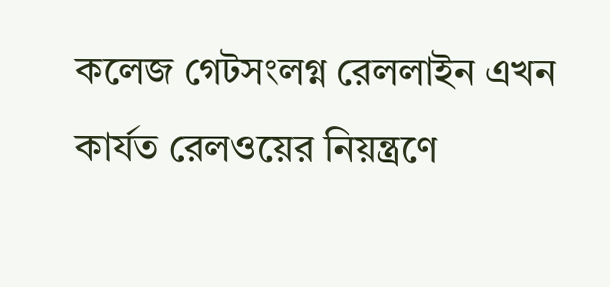কলেজ গেটসংলগ্ন রেললাইন এখন কার্যত রেলওয়ের নিয়ন্ত্রণে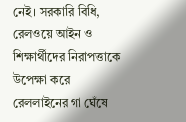নেই। সরকারি বিধি, রেলওয়ে আইন ও শিক্ষার্থীদের নিরাপত্তাকে উপেক্ষা করে রেললাইনের গা ঘেঁষে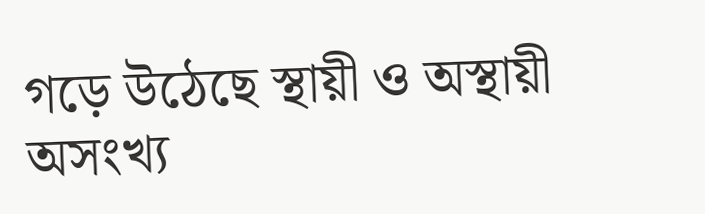গড়ে উঠেছে স্থায়ী ও অস্থায়ী অসংখ্য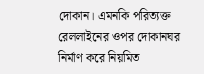দোকান। এমনকি পরিত্যক্ত রেললাইনের ওপর দোকানঘর নির্মাণ করে নিয়মিত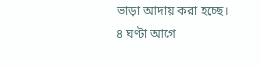ভাড়া আদায় করা হচ্ছে।
৪ ঘণ্টা আগে